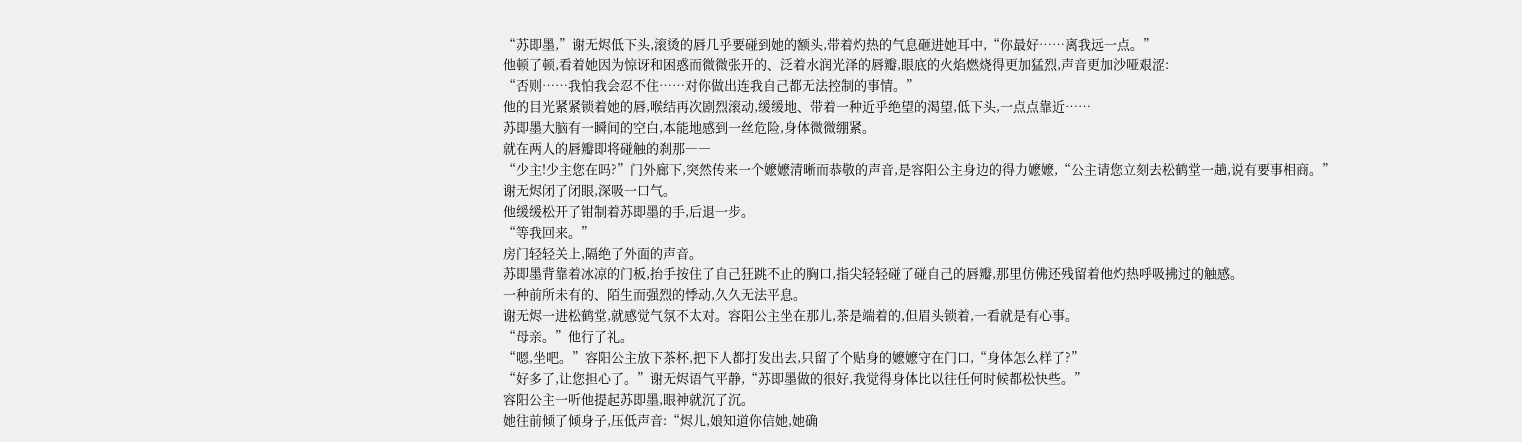“苏即墨,”谢无烬低下头,滚烫的唇几乎要碰到她的额头,带着灼热的气息砸进她耳中,“你最好……离我远一点。”
他顿了顿,看着她因为惊讶和困惑而微微张开的、泛着水润光泽的唇瓣,眼底的火焰燃烧得更加猛烈,声音更加沙哑艰涩:
“否则……我怕我会忍不住……对你做出连我自己都无法控制的事情。”
他的目光紧紧锁着她的唇,喉结再次剧烈滚动,缓缓地、带着一种近乎绝望的渴望,低下头,一点点靠近……
苏即墨大脑有一瞬间的空白,本能地感到一丝危险,身体微微绷紧。
就在两人的唇瓣即将碰触的刹那――
“少主!少主您在吗?”门外廊下,突然传来一个嬷嬷清晰而恭敬的声音,是容阳公主身边的得力嬷嬷,“公主请您立刻去松鹤堂一趟,说有要事相商。”
谢无烬闭了闭眼,深吸一口气。
他缓缓松开了钳制着苏即墨的手,后退一步。
“等我回来。”
房门轻轻关上,隔绝了外面的声音。
苏即墨背靠着冰凉的门板,抬手按住了自己狂跳不止的胸口,指尖轻轻碰了碰自己的唇瓣,那里仿佛还残留着他灼热呼吸拂过的触感。
一种前所未有的、陌生而强烈的悸动,久久无法平息。
谢无烬一进松鹤堂,就感觉气氛不太对。容阳公主坐在那儿,茶是端着的,但眉头锁着,一看就是有心事。
“母亲。”他行了礼。
“嗯,坐吧。”容阳公主放下茶杯,把下人都打发出去,只留了个贴身的嬷嬷守在门口,“身体怎么样了?”
“好多了,让您担心了。”谢无烬语气平静,“苏即墨做的很好,我觉得身体比以往任何时候都松快些。”
容阳公主一听他提起苏即墨,眼神就沉了沉。
她往前倾了倾身子,压低声音:“烬儿,娘知道你信她,她确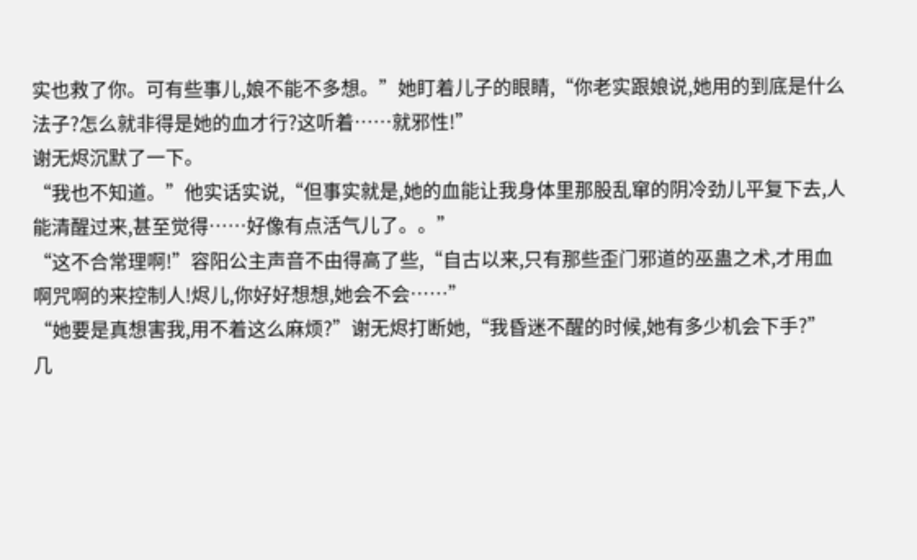实也救了你。可有些事儿,娘不能不多想。”她盯着儿子的眼睛,“你老实跟娘说,她用的到底是什么法子?怎么就非得是她的血才行?这听着……就邪性!”
谢无烬沉默了一下。
“我也不知道。”他实话实说,“但事实就是,她的血能让我身体里那股乱窜的阴冷劲儿平复下去,人能清醒过来,甚至觉得……好像有点活气儿了。。”
“这不合常理啊!”容阳公主声音不由得高了些,“自古以来,只有那些歪门邪道的巫蛊之术,才用血啊咒啊的来控制人!烬儿,你好好想想,她会不会……”
“她要是真想害我,用不着这么麻烦?”谢无烬打断她,“我昏迷不醒的时候,她有多少机会下手?”
几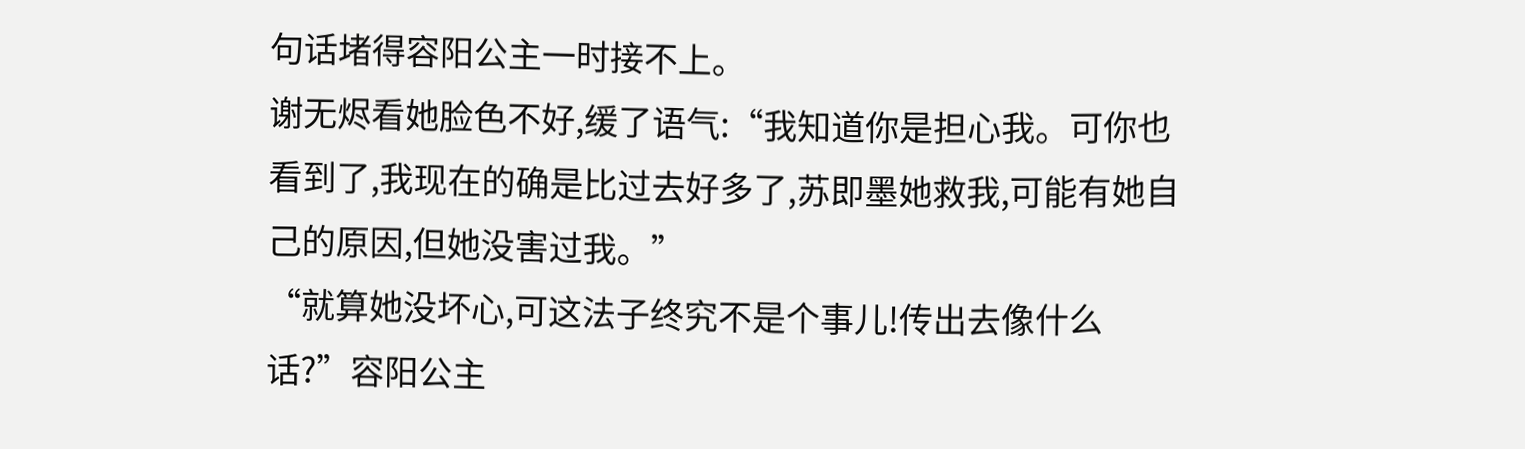句话堵得容阳公主一时接不上。
谢无烬看她脸色不好,缓了语气:“我知道你是担心我。可你也看到了,我现在的确是比过去好多了,苏即墨她救我,可能有她自己的原因,但她没害过我。”
“就算她没坏心,可这法子终究不是个事儿!传出去像什么话?”容阳公主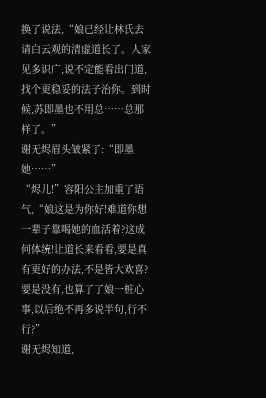换了说法,“娘已经让林氏去请白云观的清虚道长了。人家见多识广,说不定能看出门道,找个更稳妥的法子治你。到时候,苏即墨也不用总……总那样了。”
谢无烬眉头皱紧了:“即墨她……”
“烬儿!”容阳公主加重了语气,“娘这是为你好!难道你想一辈子靠喝她的血活着?这成何体统!让道长来看看,要是真有更好的办法,不是皆大欢喜?要是没有,也算了了娘一桩心事,以后绝不再多说半句,行不行?”
谢无烬知道,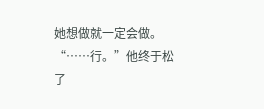她想做就一定会做。
“……行。”他终于松了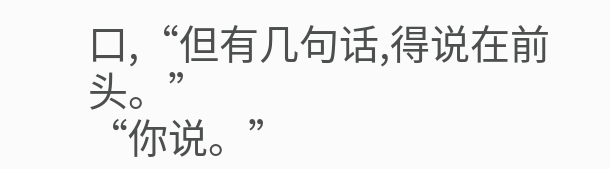口,“但有几句话,得说在前头。”
“你说。”